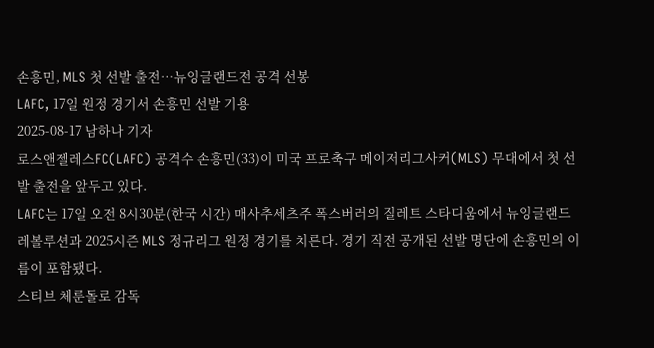손흥민, MLS 첫 선발 출전…뉴잉글랜드전 공격 선봉
LAFC, 17일 원정 경기서 손흥민 선발 기용
2025-08-17 남하나 기자
로스앤젤레스FC(LAFC) 공격수 손흥민(33)이 미국 프로축구 메이저리그사커(MLS) 무대에서 첫 선발 출전을 앞두고 있다.
LAFC는 17일 오전 8시30분(한국 시간) 매사추세츠주 폭스버러의 질레트 스타디움에서 뉴잉글랜드 레볼루션과 2025시즌 MLS 정규리그 원정 경기를 치른다. 경기 직전 공개된 선발 명단에 손흥민의 이름이 포함됐다.
스티브 체룬돌로 감독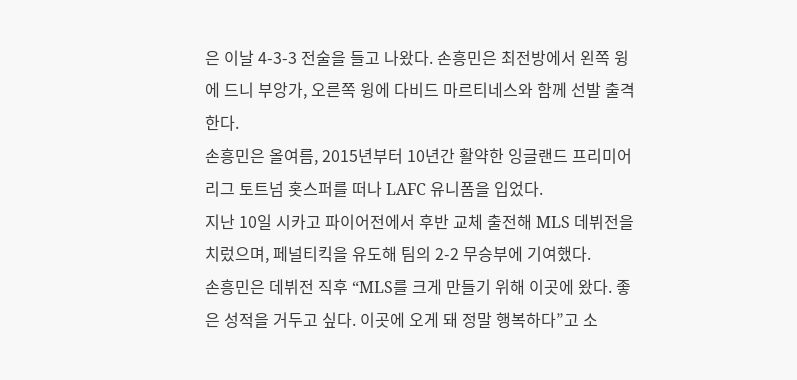은 이날 4-3-3 전술을 들고 나왔다. 손흥민은 최전방에서 왼쪽 윙에 드니 부앙가, 오른쪽 윙에 다비드 마르티네스와 함께 선발 출격한다.
손흥민은 올여름, 2015년부터 10년간 활약한 잉글랜드 프리미어리그 토트넘 홋스퍼를 떠나 LAFC 유니폼을 입었다.
지난 10일 시카고 파이어전에서 후반 교체 출전해 MLS 데뷔전을 치렀으며, 페널티킥을 유도해 팀의 2-2 무승부에 기여했다.
손흥민은 데뷔전 직후 “MLS를 크게 만들기 위해 이곳에 왔다. 좋은 성적을 거두고 싶다. 이곳에 오게 돼 정말 행복하다”고 소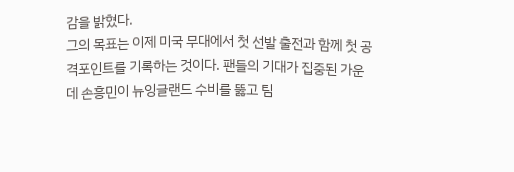감을 밝혔다.
그의 목표는 이제 미국 무대에서 첫 선발 출전과 함께 첫 공격포인트를 기록하는 것이다. 팬들의 기대가 집중된 가운데 손흥민이 뉴잉글랜드 수비를 뚫고 팀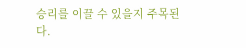승리를 이끌 수 있을지 주목된다.